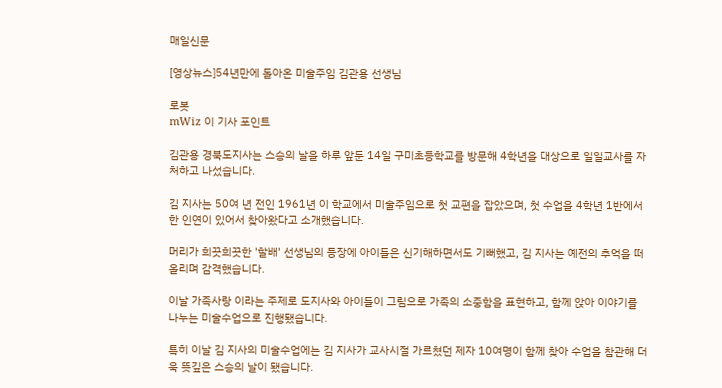매일신문

[영상뉴스]54년만에 돌아온 미술주임 김관용 선생님

로봇
mWiz 이 기사 포인트

김관용 경북도지사는 스승의 날을 하루 앞둔 14일 구미초등학교를 방문해 4학년을 대상으로 일일교사를 자처하고 나섰습니다.

김 지사는 50여 년 전인 1961년 이 학교에서 미술주임으로 첫 교편을 잡았으며, 첫 수업을 4학년 1반에서 한 인연이 있어서 찾아왔다고 소개했습니다.

머리가 희끗희끗한 '할배' 선생님의 등장에 아이들은 신기해하면서도 기뻐했고, 김 지사는 예전의 추억을 떠올리며 감격했습니다.

이날 가족사랑 이라는 주제로 도지사와 아이들이 그림으로 가족의 소중함을 표현하고, 함께 앉아 이야기를 나누는 미술수업으로 진행됐습니다.

특히 이날 김 지사의 미술수업에는 김 지사가 교사시절 가르쳤던 제자 10여명이 함께 찾아 수업을 참관해 더욱 뜻깊은 스승의 날이 됐습니다.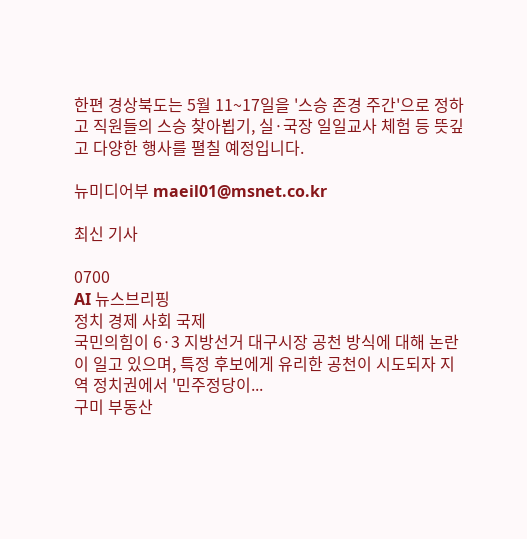한편 경상북도는 5월 11~17일을 '스승 존경 주간'으로 정하고 직원들의 스승 찾아뵙기, 실·국장 일일교사 체험 등 뜻깊고 다양한 행사를 펼칠 예정입니다.

뉴미디어부 maeil01@msnet.co.kr

최신 기사

0700
AI 뉴스브리핑
정치 경제 사회 국제
국민의힘이 6·3 지방선거 대구시장 공천 방식에 대해 논란이 일고 있으며, 특정 후보에게 유리한 공천이 시도되자 지역 정치권에서 '민주정당이...
구미 부동산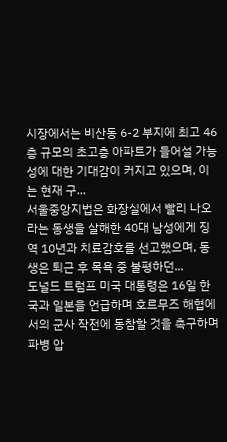시장에서는 비산동 6-2 부지에 최고 46층 규모의 초고층 아파트가 들어설 가능성에 대한 기대감이 커지고 있으며, 이는 현재 구...
서울중앙지법은 화장실에서 빨리 나오라는 동생을 살해한 40대 남성에게 징역 10년과 치료감호를 선고했으며, 동생은 퇴근 후 목욕 중 불평하던...
도널드 트럼프 미국 대통령은 16일 한국과 일본을 언급하며 호르무즈 해협에서의 군사 작전에 동참할 것을 촉구하며 파병 압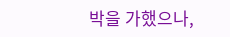박을 가했으나,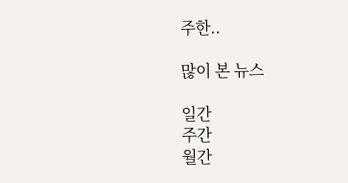주한..

많이 본 뉴스

일간
주간
월간